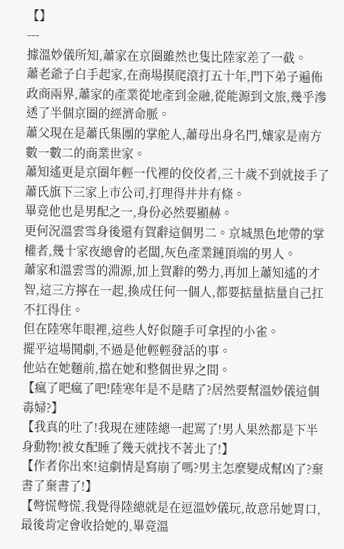【】
---
據溫妙儀所知,蕭家在京圈雖然也隻比陸家差了一截。
蕭老爺子白手起家,在商場摸爬滾打五十年,門下弟子遍佈政商兩界,蕭家的產業從地產到金融,從能源到文旅,幾乎滲透了半個京圈的經濟命脈。
蕭父現在是蕭氏集團的掌舵人,蕭母出身名門,孃家是南方數一數二的商業世家。
蕭知遙更是京圈年輕一代裡的佼佼者,三十歲不到就接手了蕭氏旗下三家上市公司,打理得井井有條。
畢竟他也是男配之一,身份必然要顯赫。
更何況溫雲雪身後還有賀辭這個男二。京城黑色地帶的掌權者,幾十家夜總會的老闆,灰色產業鏈頂端的男人。
蕭家和溫雲雪的淵源,加上賀辭的勢力,再加上蕭知遙的才智,這三方擰在一起,換成任何一個人,都要掂量掂量自己扛不扛得住。
但在陸寒年眼裡,這些人好似隨手可拿捏的小雀。
擺平這場鬨劇,不過是他輕輕發話的事。
他站在她麵前,擋在她和整個世界之間。
【瘋了吧瘋了吧!陸寒年是不是瞎了?居然要幫溫妙儀這個毒婦?】
【我真的吐了!我現在連陸總一起罵了!男人果然都是下半身動物!被女配睡了幾天就找不著北了!】
【作者你出來!這劇情是寫崩了嗎?男主怎麼變成幫凶了?棄書了棄書了!】
【彆慌彆慌,我覺得陸總就是在逗溫妙儀玩,故意吊她胃口,最後肯定會收拾她的,畢竟溫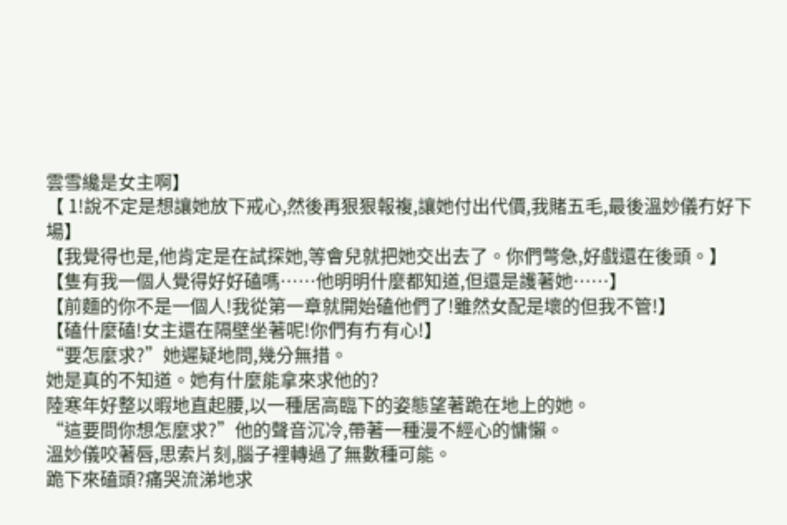雲雪纔是女主啊】
【 1!說不定是想讓她放下戒心,然後再狠狠報複,讓她付出代價,我賭五毛,最後溫妙儀冇好下場】
【我覺得也是,他肯定是在試探她,等會兒就把她交出去了。你們彆急,好戲還在後頭。】
【隻有我一個人覺得好好磕嗎……他明明什麼都知道,但還是護著她……】
【前麵的你不是一個人!我從第一章就開始磕他們了!雖然女配是壞的但我不管!】
【磕什麼磕!女主還在隔壁坐著呢!你們有冇有心!】
“要怎麼求?”她遲疑地問,幾分無措。
她是真的不知道。她有什麼能拿來求他的?
陸寒年好整以暇地直起腰,以一種居高臨下的姿態望著跪在地上的她。
“這要問你想怎麼求?”他的聲音沉冷,帶著一種漫不經心的慵懶。
溫妙儀咬著唇,思索片刻,腦子裡轉過了無數種可能。
跪下來磕頭?痛哭流涕地求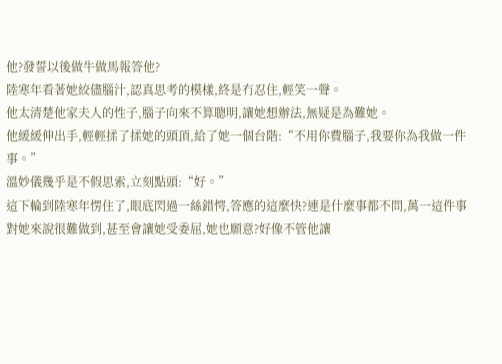他?發誓以後做牛做馬報答他?
陸寒年看著她絞儘腦汁,認真思考的模樣,終是冇忍住,輕笑一聲。
他太清楚他家夫人的性子,腦子向來不算聰明,讓她想辦法,無疑是為難她。
他緩緩伸出手,輕輕揉了揉她的頭頂,給了她一個台階:“不用你費腦子,我要你為我做一件事。”
溫妙儀幾乎是不假思索,立刻點頭:“好。”
這下輪到陸寒年愣住了,眼底閃過一絲錯愕,答應的這麼快?連是什麼事都不問,萬一這件事對她來說很難做到,甚至會讓她受委屈,她也願意?好像不管他讓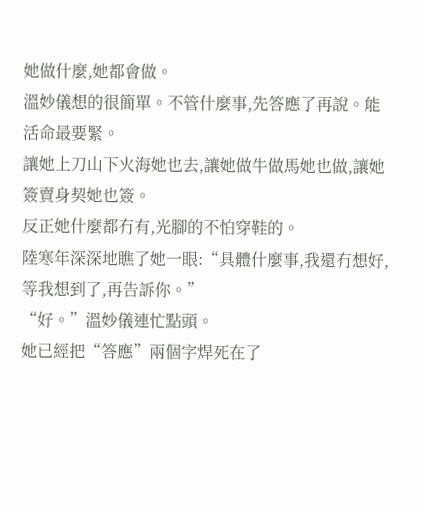她做什麼,她都會做。
溫妙儀想的很簡單。不管什麼事,先答應了再說。能活命最要緊。
讓她上刀山下火海她也去,讓她做牛做馬她也做,讓她簽賣身契她也簽。
反正她什麼都冇有,光腳的不怕穿鞋的。
陸寒年深深地瞧了她一眼:“具體什麼事,我還冇想好,等我想到了,再告訴你。”
“好。”溫妙儀連忙點頭。
她已經把“答應”兩個字焊死在了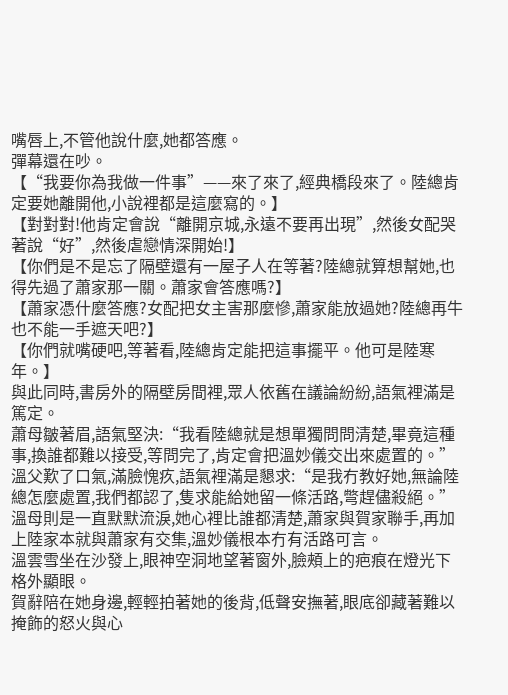嘴唇上,不管他說什麼,她都答應。
彈幕還在吵。
【“我要你為我做一件事”——來了來了,經典橋段來了。陸總肯定要她離開他,小說裡都是這麼寫的。】
【對對對!他肯定會說“離開京城,永遠不要再出現”,然後女配哭著說“好”,然後虐戀情深開始!】
【你們是不是忘了隔壁還有一屋子人在等著?陸總就算想幫她,也得先過了蕭家那一關。蕭家會答應嗎?】
【蕭家憑什麼答應?女配把女主害那麼慘,蕭家能放過她?陸總再牛也不能一手遮天吧?】
【你們就嘴硬吧,等著看,陸總肯定能把這事擺平。他可是陸寒年。】
與此同時,書房外的隔壁房間裡,眾人依舊在議論紛紛,語氣裡滿是篤定。
蕭母皺著眉,語氣堅決:“我看陸總就是想單獨問問清楚,畢竟這種事,換誰都難以接受,等問完了,肯定會把溫妙儀交出來處置的。”
溫父歎了口氣,滿臉愧疚,語氣裡滿是懇求:“是我冇教好她,無論陸總怎麼處置,我們都認了,隻求能給她留一條活路,彆趕儘殺絕。”
溫母則是一直默默流淚,她心裡比誰都清楚,蕭家與賀家聯手,再加上陸家本就與蕭家有交集,溫妙儀根本冇有活路可言。
溫雲雪坐在沙發上,眼神空洞地望著窗外,臉頰上的疤痕在燈光下格外顯眼。
賀辭陪在她身邊,輕輕拍著她的後背,低聲安撫著,眼底卻藏著難以掩飾的怒火與心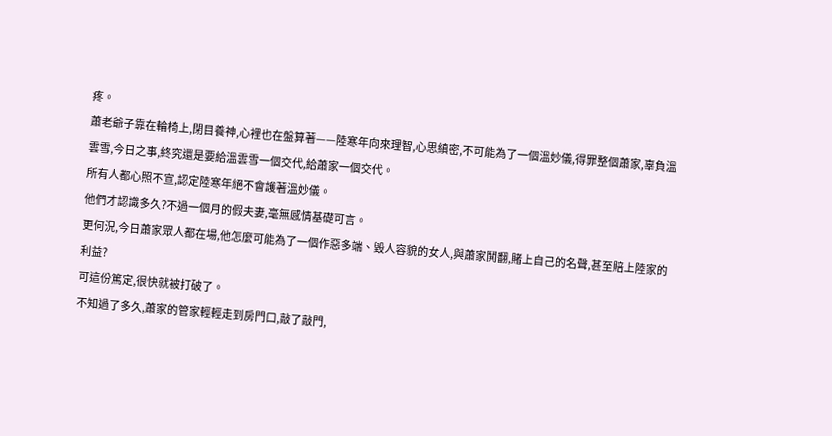疼。
蕭老爺子靠在輪椅上,閉目養神,心裡也在盤算著——陸寒年向來理智,心思縝密,不可能為了一個溫妙儀,得罪整個蕭家,辜負溫雲雪,今日之事,終究還是要給溫雲雪一個交代,給蕭家一個交代。
所有人都心照不宣,認定陸寒年絕不會護著溫妙儀。
他們才認識多久?不過一個月的假夫妻,毫無感情基礎可言。
更何況,今日蕭家眾人都在場,他怎麼可能為了一個作惡多端、毀人容貌的女人,與蕭家鬨翻,賭上自己的名聲,甚至賠上陸家的利益?
可這份篤定,很快就被打破了。
不知過了多久,蕭家的管家輕輕走到房門口,敲了敲門,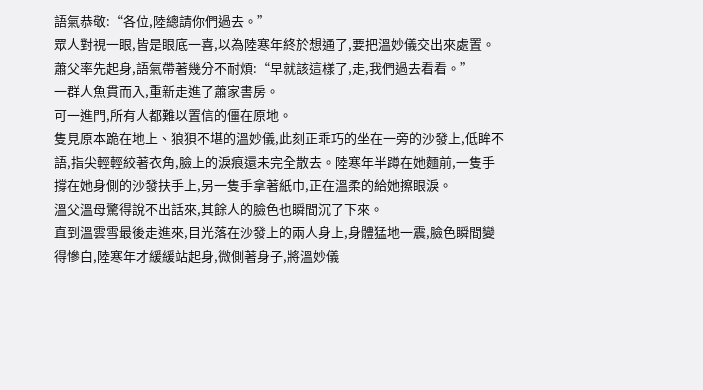語氣恭敬:“各位,陸總請你們過去。”
眾人對視一眼,皆是眼底一喜,以為陸寒年終於想通了,要把溫妙儀交出來處置。
蕭父率先起身,語氣帶著幾分不耐煩:“早就該這樣了,走,我們過去看看。”
一群人魚貫而入,重新走進了蕭家書房。
可一進門,所有人都難以置信的僵在原地。
隻見原本跪在地上、狼狽不堪的溫妙儀,此刻正乖巧的坐在一旁的沙發上,低眸不語,指尖輕輕絞著衣角,臉上的淚痕還未完全散去。陸寒年半蹲在她麵前,一隻手撐在她身側的沙發扶手上,另一隻手拿著紙巾,正在溫柔的給她擦眼淚。
溫父溫母驚得說不出話來,其餘人的臉色也瞬間沉了下來。
直到溫雲雪最後走進來,目光落在沙發上的兩人身上,身體猛地一震,臉色瞬間變得慘白,陸寒年才緩緩站起身,微側著身子,將溫妙儀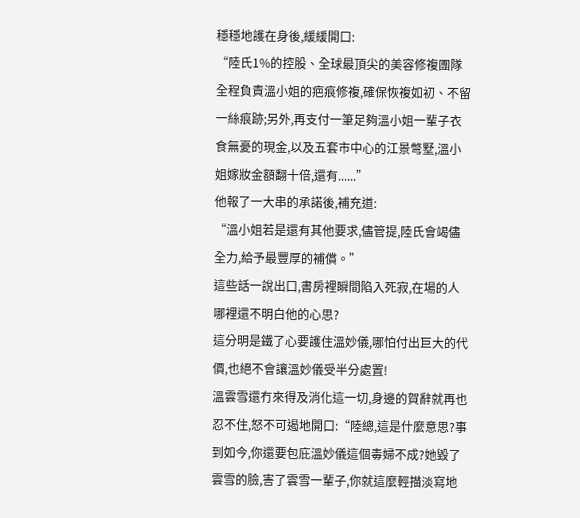穩穩地護在身後,緩緩開口:
“陸氏1%的控股、全球最頂尖的美容修複團隊全程負責溫小姐的疤痕修複,確保恢複如初、不留一絲痕跡;另外,再支付一筆足夠溫小姐一輩子衣食無憂的現金,以及五套市中心的江景彆墅,溫小姐嫁妝金額翻十倍,還有......”
他報了一大串的承諾後,補充道:
“溫小姐若是還有其他要求,儘管提,陸氏會竭儘全力,給予最豐厚的補償。”
這些話一說出口,書房裡瞬間陷入死寂,在場的人哪裡還不明白他的心思?
這分明是鐵了心要護住溫妙儀,哪怕付出巨大的代價,也絕不會讓溫妙儀受半分處置!
溫雲雪還冇來得及消化這一切,身邊的賀辭就再也忍不住,怒不可遏地開口:“陸總,這是什麼意思?事到如今,你還要包庇溫妙儀這個毒婦不成?她毀了雲雪的臉,害了雲雪一輩子,你就這麼輕描淡寫地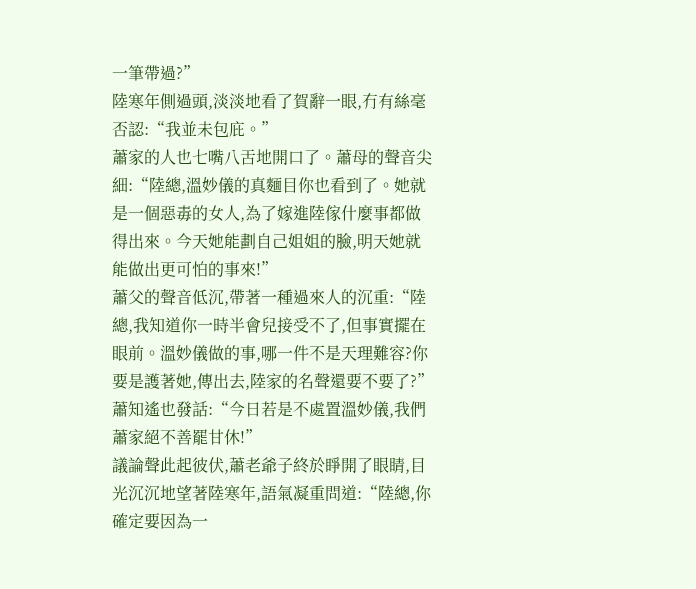一筆帶過?”
陸寒年側過頭,淡淡地看了賀辭一眼,冇有絲毫否認:“我並未包庇。”
蕭家的人也七嘴八舌地開口了。蕭母的聲音尖細:“陸總,溫妙儀的真麵目你也看到了。她就是一個惡毒的女人,為了嫁進陸傢什麼事都做得出來。今天她能劃自己姐姐的臉,明天她就能做出更可怕的事來!”
蕭父的聲音低沉,帶著一種過來人的沉重:“陸總,我知道你一時半會兒接受不了,但事實擺在眼前。溫妙儀做的事,哪一件不是天理難容?你要是護著她,傳出去,陸家的名聲還要不要了?”
蕭知遙也發話:“今日若是不處置溫妙儀,我們蕭家絕不善罷甘休!”
議論聲此起彼伏,蕭老爺子終於睜開了眼睛,目光沉沉地望著陸寒年,語氣凝重問道:“陸總,你確定要因為一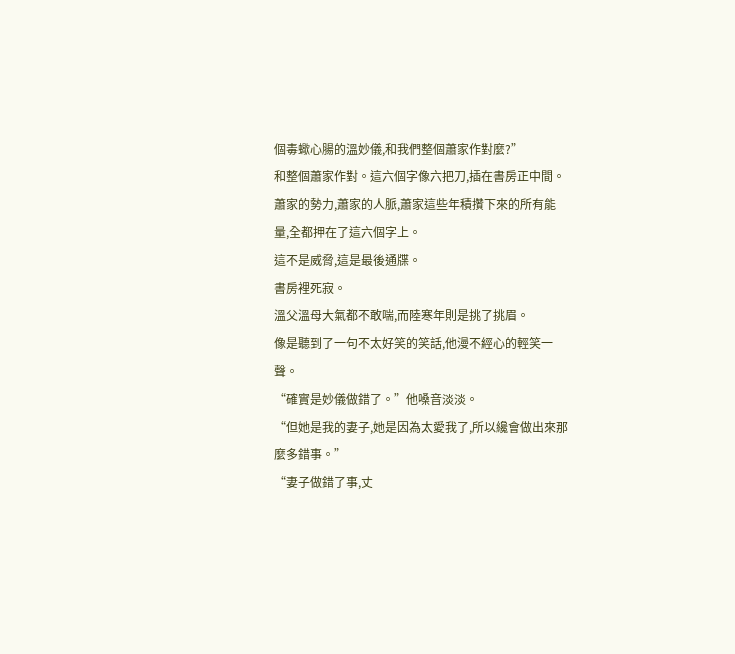個毒蠍心腸的溫妙儀,和我們整個蕭家作對麼?”
和整個蕭家作對。這六個字像六把刀,插在書房正中間。
蕭家的勢力,蕭家的人脈,蕭家這些年積攢下來的所有能量,全都押在了這六個字上。
這不是威脅,這是最後通牒。
書房裡死寂。
溫父溫母大氣都不敢喘,而陸寒年則是挑了挑眉。
像是聽到了一句不太好笑的笑話,他漫不經心的輕笑一聲。
“確實是妙儀做錯了。”他嗓音淡淡。
“但她是我的妻子,她是因為太愛我了,所以纔會做出來那麼多錯事。”
“妻子做錯了事,丈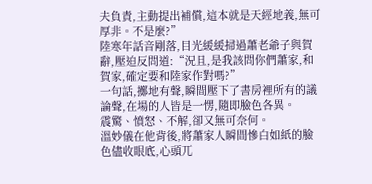夫負責,主動提出補償,這本就是天經地義,無可厚非。不是麼?”
陸寒年話音剛落,目光緩緩掃過蕭老爺子與賀辭,壓迫反問道:“況且,是我該問你們蕭家,和賀家,確定要和陸家作對嗎?”
一句話,擲地有聲,瞬間壓下了書房裡所有的議論聲,在場的人皆是一愣,隨即臉色各異。
震驚、憤怒、不解,卻又無可奈何。
溫妙儀在他背後,將蕭家人瞬間慘白如紙的臉色儘收眼底,心頭兀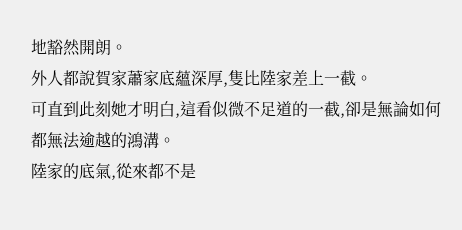地豁然開朗。
外人都說賀家蕭家底蘊深厚,隻比陸家差上一截。
可直到此刻她才明白,這看似微不足道的一截,卻是無論如何都無法逾越的鴻溝。
陸家的底氣,從來都不是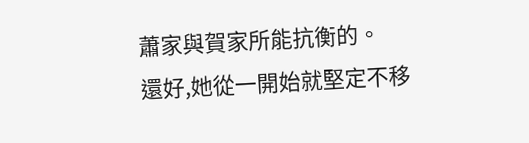蕭家與賀家所能抗衡的。
還好,她從一開始就堅定不移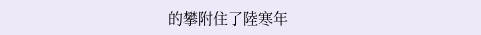的攀附住了陸寒年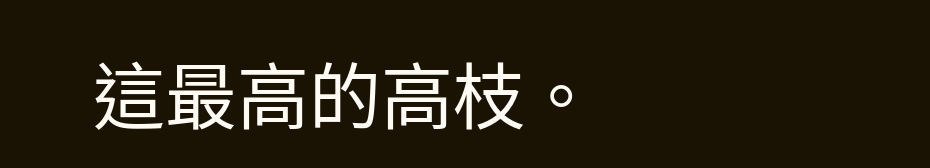這最高的高枝。